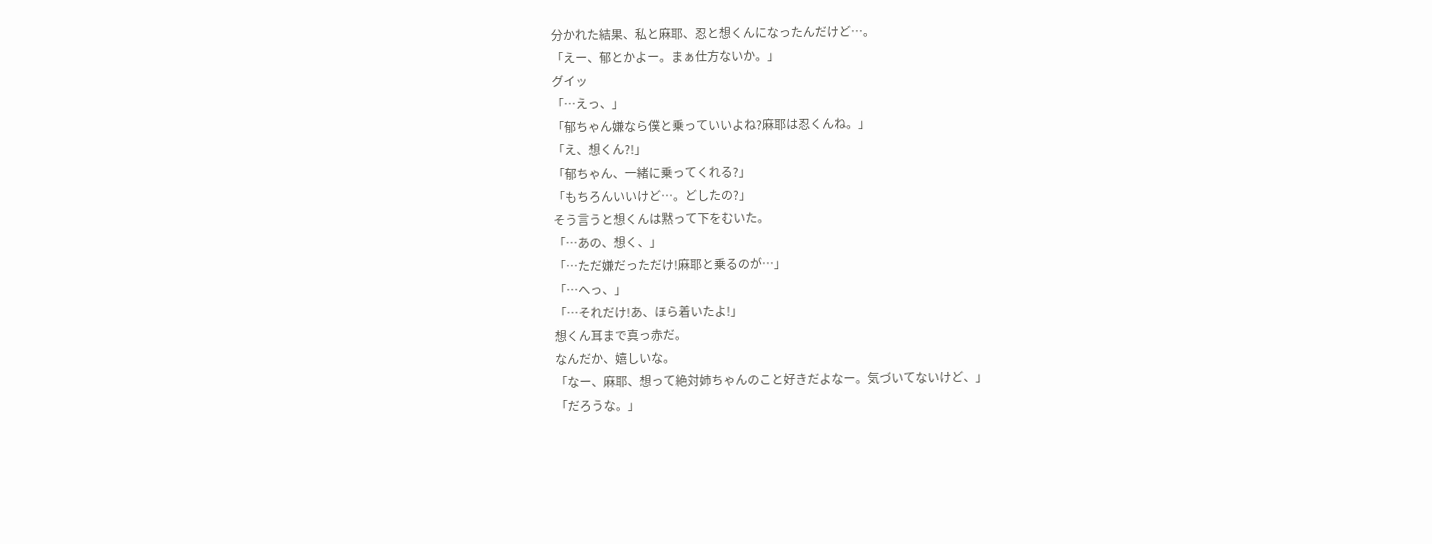分かれた結果、私と麻耶、忍と想くんになったんだけど…。
「えー、郁とかよー。まぁ仕方ないか。」
グイッ
「…えっ、」
「郁ちゃん嫌なら僕と乗っていいよね?麻耶は忍くんね。」
「え、想くん?!」
「郁ちゃん、一緒に乗ってくれる?」
「もちろんいいけど…。どしたの?」
そう言うと想くんは黙って下をむいた。
「…あの、想く、」
「…ただ嫌だっただけ!麻耶と乗るのが…」
「…へっ、」
「…それだけ!あ、ほら着いたよ!」
想くん耳まで真っ赤だ。
なんだか、嬉しいな。
「なー、麻耶、想って絶対姉ちゃんのこと好きだよなー。気づいてないけど、」
「だろうな。」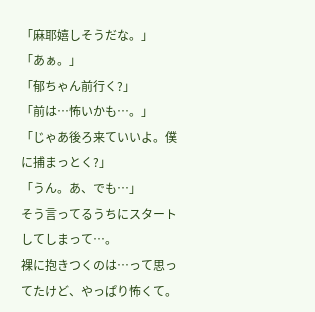「麻耶嬉しそうだな。」
「あぁ。」
「郁ちゃん前行く?」
「前は…怖いかも…。」
「じゃあ後ろ来ていいよ。僕に捕まっとく?」
「うん。あ、でも…」
そう言ってるうちにスタートしてしまって…。
裸に抱きつくのは…って思ってたけど、やっぱり怖くて。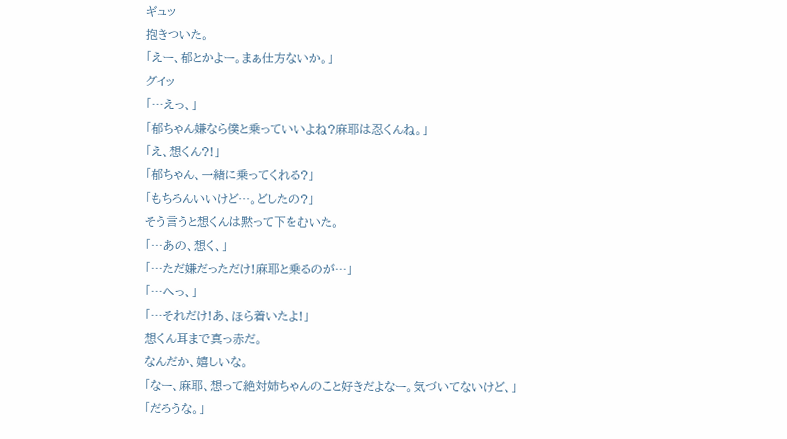ギュッ
抱きついた。
「えー、郁とかよー。まぁ仕方ないか。」
グイッ
「…えっ、」
「郁ちゃん嫌なら僕と乗っていいよね?麻耶は忍くんね。」
「え、想くん?!」
「郁ちゃん、一緒に乗ってくれる?」
「もちろんいいけど…。どしたの?」
そう言うと想くんは黙って下をむいた。
「…あの、想く、」
「…ただ嫌だっただけ!麻耶と乗るのが…」
「…へっ、」
「…それだけ!あ、ほら着いたよ!」
想くん耳まで真っ赤だ。
なんだか、嬉しいな。
「なー、麻耶、想って絶対姉ちゃんのこと好きだよなー。気づいてないけど、」
「だろうな。」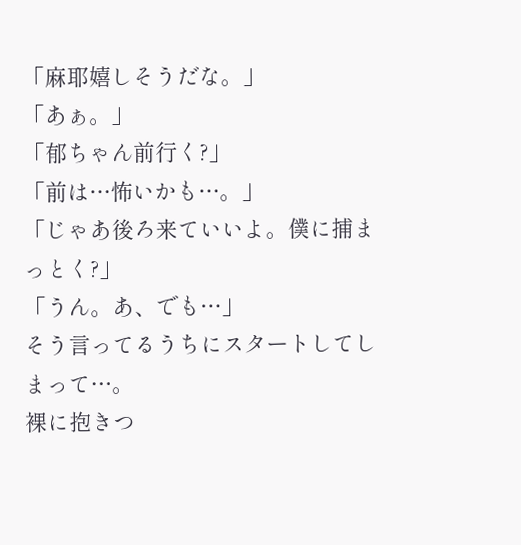「麻耶嬉しそうだな。」
「あぁ。」
「郁ちゃん前行く?」
「前は…怖いかも…。」
「じゃあ後ろ来ていいよ。僕に捕まっとく?」
「うん。あ、でも…」
そう言ってるうちにスタートしてしまって…。
裸に抱きつ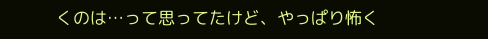くのは…って思ってたけど、やっぱり怖く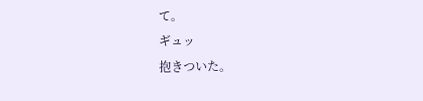て。
ギュッ
抱きついた。